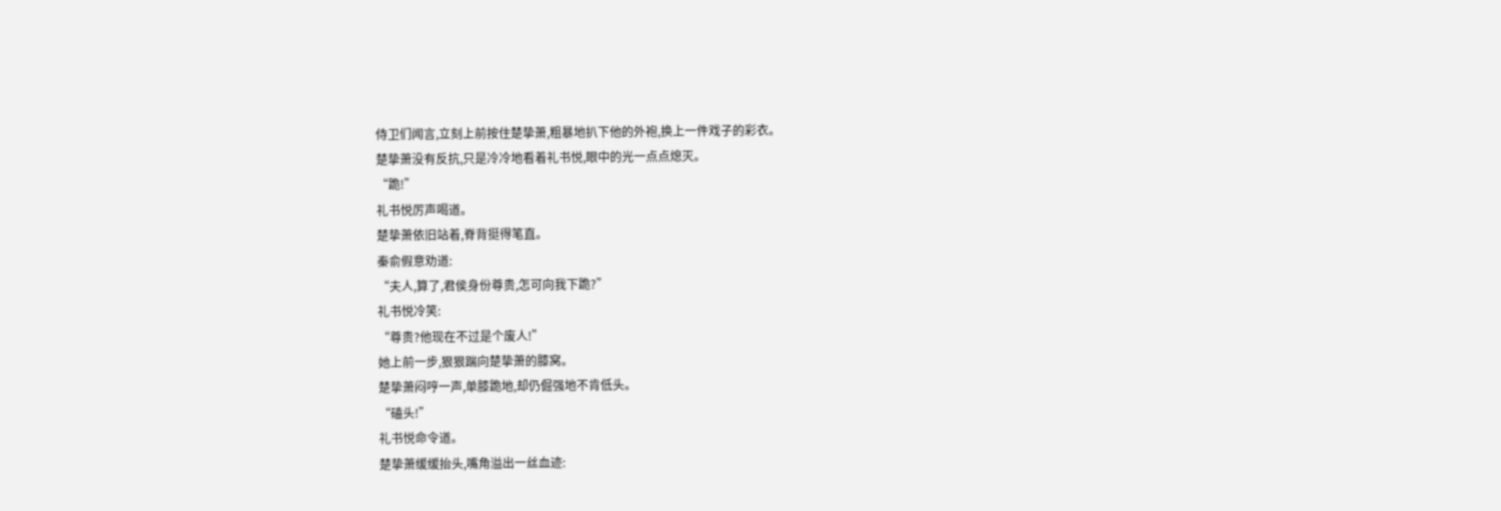侍卫们闻言,立刻上前按住楚挚萧,粗暴地扒下他的外袍,换上一件戏子的彩衣。
楚挚萧没有反抗,只是冷冷地看着礼书悦,眼中的光一点点熄灭。
“跪!”
礼书悦厉声喝道。
楚挚萧依旧站着,脊背挺得笔直。
秦俞假意劝道:
“夫人,算了,君侯身份尊贵,怎可向我下跪?”
礼书悦冷笑:
“尊贵?他现在不过是个废人!”
她上前一步,狠狠踹向楚挚萧的膝窝。
楚挚萧闷哼一声,单膝跪地,却仍倔强地不肯低头。
“磕头!”
礼书悦命令道。
楚挚萧缓缓抬头,嘴角溢出一丝血迹: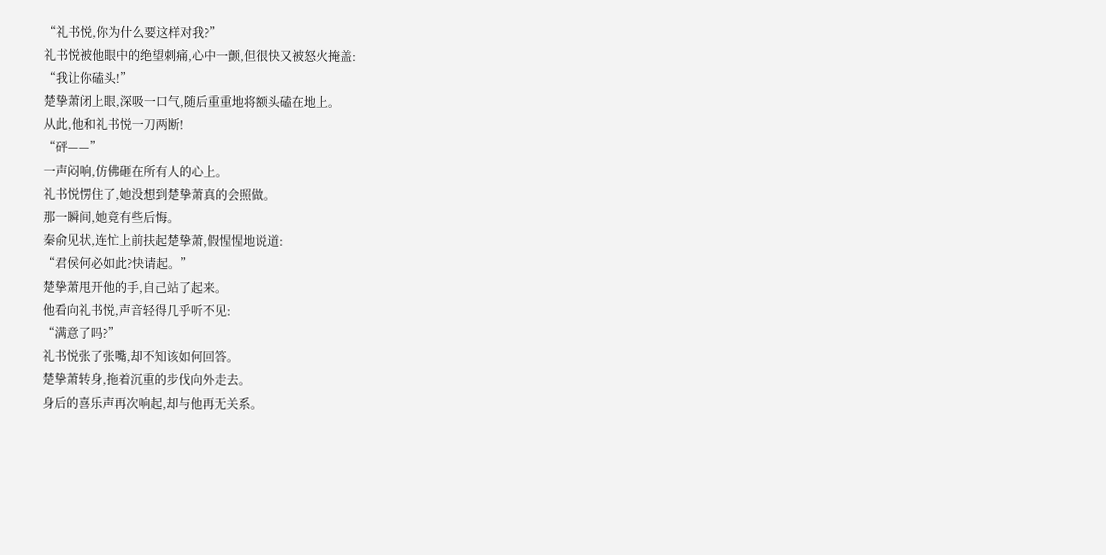“礼书悦,你为什么要这样对我?”
礼书悦被他眼中的绝望刺痛,心中一颤,但很快又被怒火掩盖:
“我让你磕头!”
楚挚萧闭上眼,深吸一口气,随后重重地将额头磕在地上。
从此,他和礼书悦一刀两断!
“砰——”
一声闷响,仿佛砸在所有人的心上。
礼书悦愣住了,她没想到楚挚萧真的会照做。
那一瞬间,她竟有些后悔。
秦俞见状,连忙上前扶起楚挚萧,假惺惺地说道:
“君侯何必如此?快请起。”
楚挚萧甩开他的手,自己站了起来。
他看向礼书悦,声音轻得几乎听不见:
“满意了吗?”
礼书悦张了张嘴,却不知该如何回答。
楚挚萧转身,拖着沉重的步伐向外走去。
身后的喜乐声再次响起,却与他再无关系。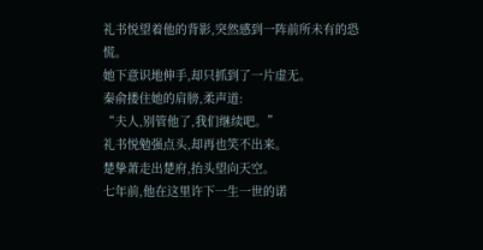礼书悦望着他的背影,突然感到一阵前所未有的恐慌。
她下意识地伸手,却只抓到了一片虚无。
秦俞搂住她的肩膀,柔声道:
“夫人,别管他了,我们继续吧。”
礼书悦勉强点头,却再也笑不出来。
楚挚萧走出楚府,抬头望向天空。
七年前,他在这里许下一生一世的诺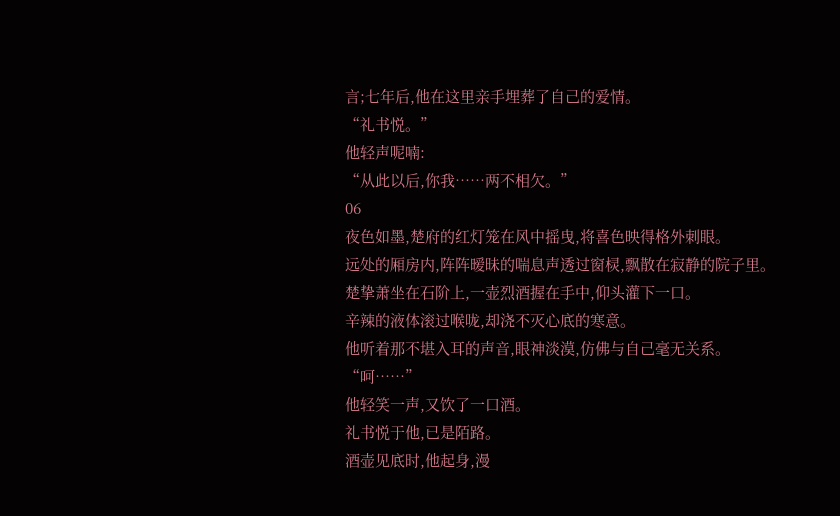言;七年后,他在这里亲手埋葬了自己的爱情。
“礼书悦。”
他轻声呢喃:
“从此以后,你我……两不相欠。”
06
夜色如墨,楚府的红灯笼在风中摇曳,将喜色映得格外刺眼。
远处的厢房内,阵阵暧昧的喘息声透过窗棂,飘散在寂静的院子里。
楚挚萧坐在石阶上,一壶烈酒握在手中,仰头灌下一口。
辛辣的液体滚过喉咙,却浇不灭心底的寒意。
他听着那不堪入耳的声音,眼神淡漠,仿佛与自己毫无关系。
“呵……”
他轻笑一声,又饮了一口酒。
礼书悦于他,已是陌路。
酒壶见底时,他起身,漫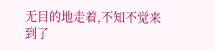无目的地走着,不知不觉来到了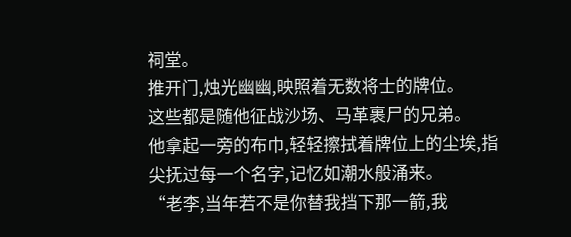祠堂。
推开门,烛光幽幽,映照着无数将士的牌位。
这些都是随他征战沙场、马革裹尸的兄弟。
他拿起一旁的布巾,轻轻擦拭着牌位上的尘埃,指尖抚过每一个名字,记忆如潮水般涌来。
“老李,当年若不是你替我挡下那一箭,我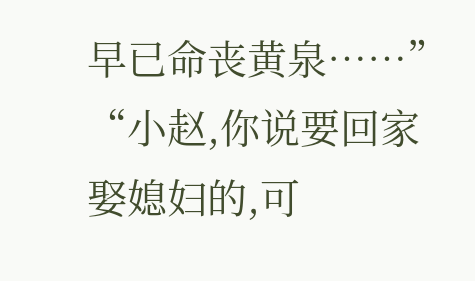早已命丧黄泉……”
“小赵,你说要回家娶媳妇的,可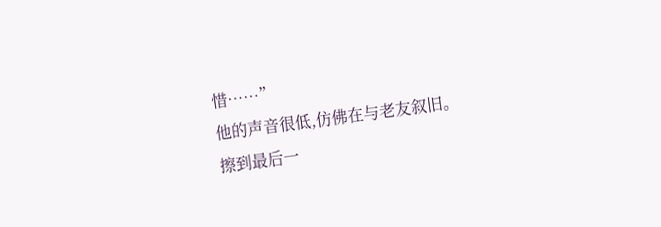惜……”
他的声音很低,仿佛在与老友叙旧。
擦到最后一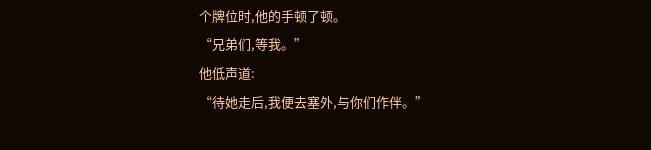个牌位时,他的手顿了顿。
“兄弟们,等我。”
他低声道:
“待她走后,我便去塞外,与你们作伴。”